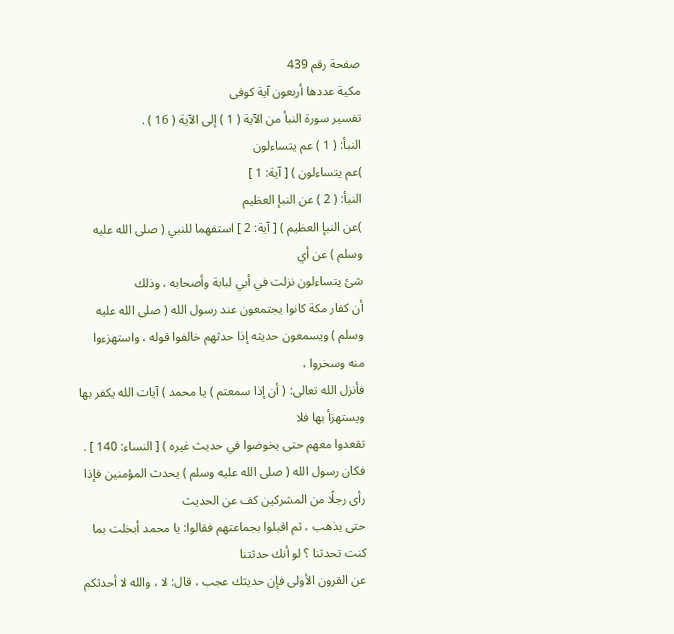صفحة رقم 439
مكية عددها أربعون آية كوفى
تفسير سورة النبأ من الآية ( 1 ) إلى الآية ( 16 ) .
النبأ: ( 1 ) عم يتساءلون
)عم يتساءلون ) [ آية: 1 ]
النبأ: ( 2 ) عن النبإ العظيم
)عن النبإ العظيم ) [ آية: 2 ] استفهما للنبي ( صلى الله عليه وسلم ) عن أي
شئ يتساءلون نزلت في أبي لبابة وأصحابه ، وذلك
أن كفار مكة كانوا يجتمعون عند رسول الله ( صلى الله عليه وسلم ) ويسمعون حديثه إذا حدثهم خالفوا قوله ، واستهزءوا منه وسخروا ،
فأنزل الله تعالى: ( أن إذا سمعتم ) يا محمد ) آيات الله يكفر بها ويستهزأ بها فلا
تقعدوا معهم حتى يخوضوا في حديث غيره ) [ النساء: 140 ] .
فكان رسول الله ( صلى الله عليه وسلم ) يحدث المؤمنين فإذا رأى رجلًا من المشركين كف عن الحديث
حتى يذهب ، ثم اقبلوا بجماعتهم فقالوا: يا محمد أبخلت بما كنت تحدثنا ؟ لو أنك حدثتنا
عن القرون الأولى فإن حديثك عجب ، قال: لا ، والله لا أحدثكم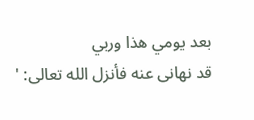بعد يومي هذا وربي
قد نهانى عنه فأنزل الله تعالى: '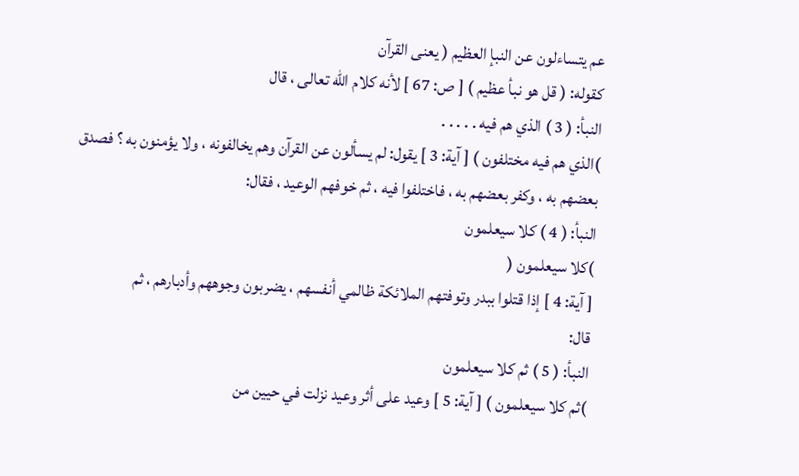عم يتساءلون عن النبإ العظيم ( يعنى القرآن
كقوله: ( قل هو نبأ عظيم ) [ ص: 67 ] لأنه كلام الله تعالى ، قال
النبأ: ( 3 ) الذي هم فيه . . . . .
)الذي هم فيه مختلفون ) [ آية: 3 ] يقول: لم يسألون عن القرآن وهم يخالفونه ، ولا يؤمنون به ؟ فصدق
بعضهم به ، وكفر بعضهم به ، فاختلفوا فيه ، ثم خوفهم الوعيد ، فقال:
النبأ: ( 4 ) كلا سيعلمون
)كلا سيعلمون (
[ آية: 4 ] إذا قتلوا ببدر وتوفتهم الملائكة ظالمي أنفسهم ، يضربون وجوههم وأدبارهم ، ثم
قال:
النبأ: ( 5 ) ثم كلا سيعلمون
)ثم كلا سيعلمون ) [ آية: 5 ] وعيد على أثر وعيد نزلت في حيين من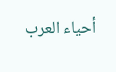أحياء العرب